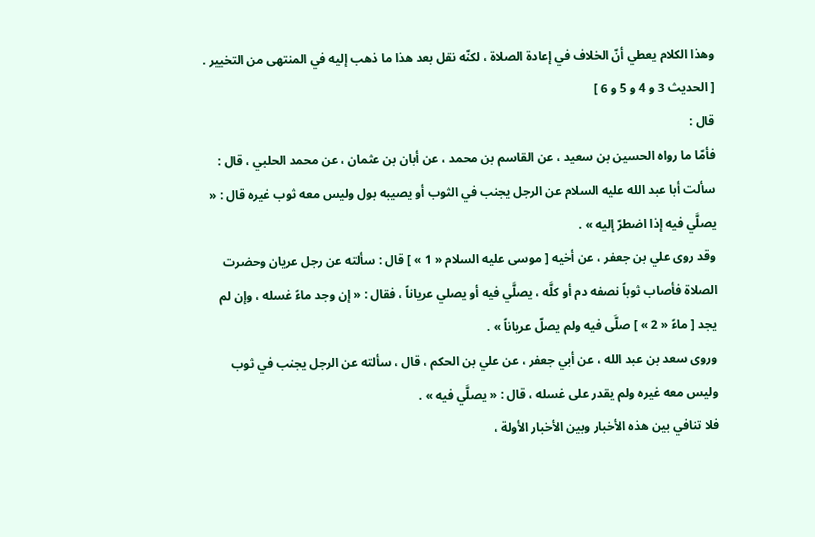وهذا الكلام يعطي أنّ الخلاف في إعادة الصلاة ، لكنّه نقل بعد هذا ما ذهب إليه في المنتهى من التخيير .
[ الحديث 3 و 4 و 5 و 6 ]
قال :
فأمّا ما رواه الحسين بن سعيد ، عن القاسم بن محمد ، عن أبان بن عثمان ، عن محمد الحلبي ، قال : سألت أبا عبد الله عليه السلام عن الرجل يجنب في الثوب أو يصيبه بول وليس معه ثوب غيره قال : « يصلَّي فيه إذا اضطرّ إليه » .
وقد روى علي بن جعفر ، عن أخيه [ موسى عليه السلام « 1 » ] قال : سألته عن رجل عريان وحضرت الصلاة فأصاب ثوباً نصفه دم أو كلَّه ، يصلَّي فيه أو يصلي عرياناً ، فقال : « إن وجد ماءً غسله ، وإن لم يجد [ ماءً « 2 » ] صلَّى فيه ولم يصلّ عرياناً » .
وروى سعد بن عبد الله ، عن أبي جعفر ، عن علي بن الحكم ، قال ، سألته عن الرجل يجنب في ثوب وليس معه غيره ولم يقدر على غسله ، قال : « يصلَّي فيه » .
فلا تنافي بين هذه الأخبار وبين الأخبار الأولة ،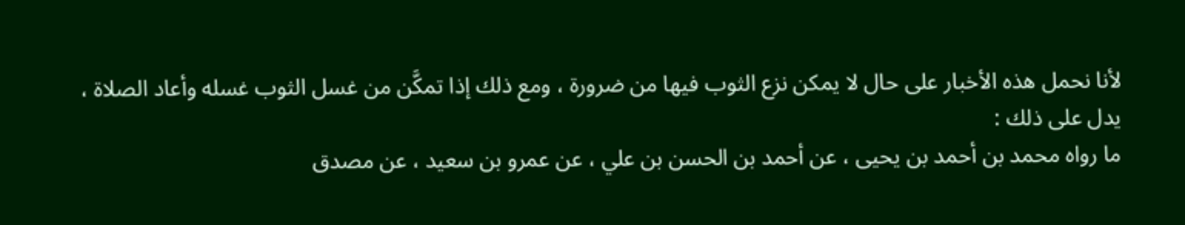لأنا نحمل هذه الأخبار على حال لا يمكن نزع الثوب فيها من ضرورة ، ومع ذلك إذا تمكَّن من غسل الثوب غسله وأعاد الصلاة ، يدل على ذلك :
ما رواه محمد بن أحمد بن يحيى ، عن أحمد بن الحسن بن علي ، عن عمرو بن سعيد ، عن مصدق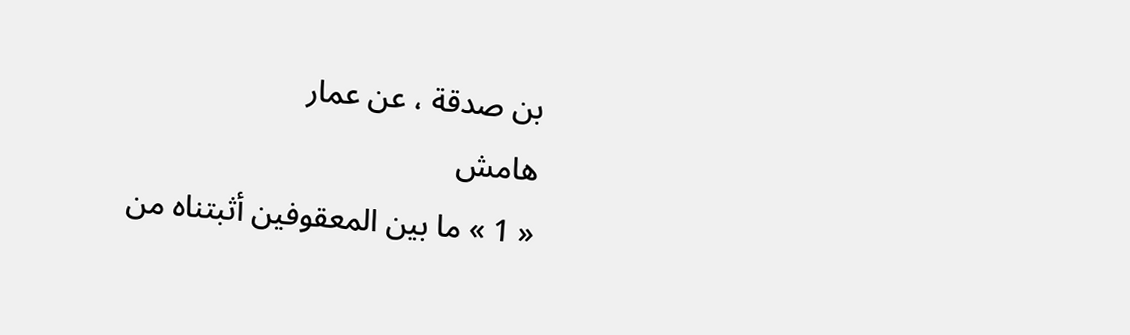بن صدقة ، عن عمار
هامش
« 1 » ما بين المعقوفين أثبتناه من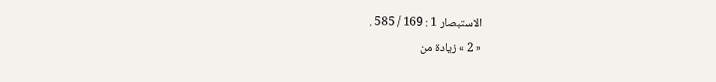الاستبصار 1 : 169 / 585 .
« 2 » زيادة من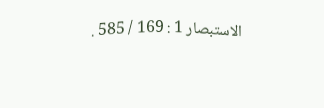الاستبصار 1 : 169 / 585 .